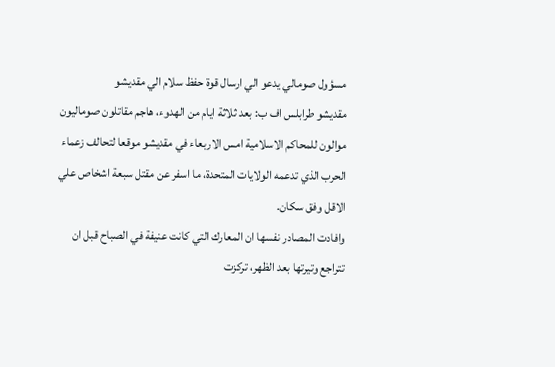مسؤول صومالي يدعو الي ارسال قوة حفظ سلام الي مقديشو
مقديشو طرابلس اف ب: بعد ثلاثة ايام من الهدوء، هاجم مقاتلون صوماليون موالون للمحاكم الاسلامية امس الاربعاء في مقديشو موقعا لتحالف زعماء الحرب الذي تدعمه الولايات المتحدة، ما اسفر عن مقتل سبعة اشخاص علي الاقل وفق سكان.
وافادت المصادر نفسها ان المعارك التي كانت عنيفة في الصباح قبل ان تتراجع وتيرتها بعد الظهر، تركزت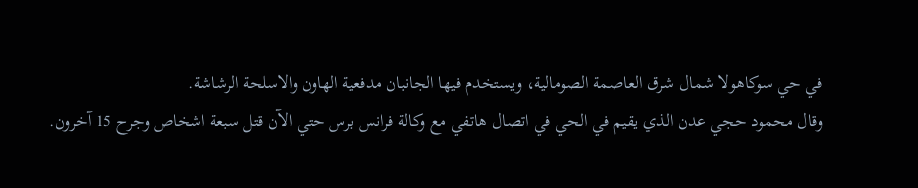في حي سوكاهولا شمال شرق العاصمة الصومالية، ويستخدم فيها الجانبان مدفعية الهاون والاسلحة الرشاشة.
وقال محمود حجي عدن الذي يقيم في الحي في اتصال هاتفي مع وكالة فرانس برس حتي الآن قتل سبعة اشخاص وجرح 15 آخرون.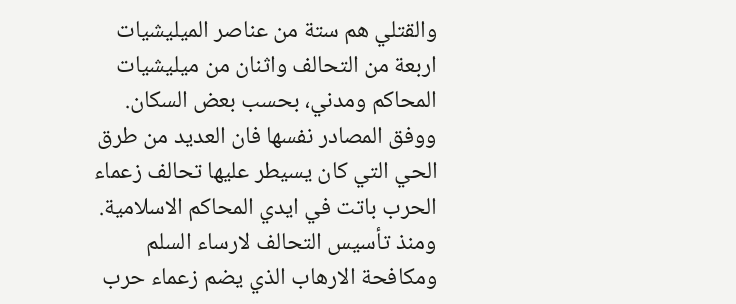والقتلي هم ستة من عناصر الميليشيات اربعة من التحالف واثنان من ميليشيات المحاكم ومدني، بحسب بعض السكان.
ووفق المصادر نفسها فان العديد من طرق الحي التي كان يسيطر عليها تحالف زعماء الحرب باتت في ايدي المحاكم الاسلامية.
ومنذ تأسيس التحالف لارساء السلم ومكافحة الارهاب الذي يضم زعماء حرب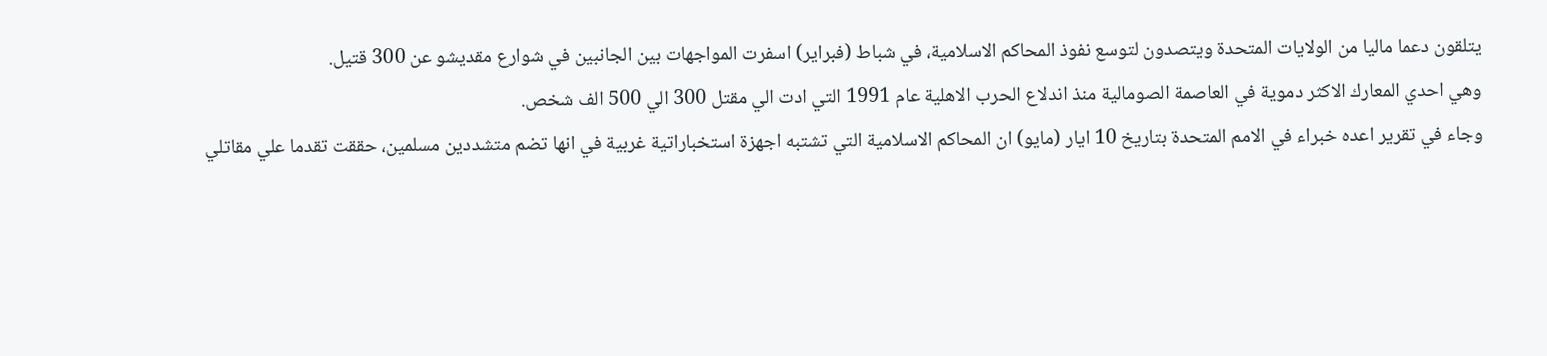يتلقون دعما ماليا من الولايات المتحدة ويتصدون لتوسع نفوذ المحاكم الاسلامية، في شباط (فبراير) اسفرت المواجهات بين الجانبين في شوارع مقديشو عن 300 قتيل.
وهي احدي المعارك الاكثر دموية في العاصمة الصومالية منذ اندلاع الحرب الاهلية عام 1991 التي ادت الي مقتل 300 الي 500 الف شخص.
وجاء في تقرير اعده خبراء في الامم المتحدة بتاريخ 10 ايار (مايو) ان المحاكم الاسلامية التي تشتبه اجهزة استخباراتية غربية في انها تضم متشددين مسلمين، حققت تقدما علي مقاتلي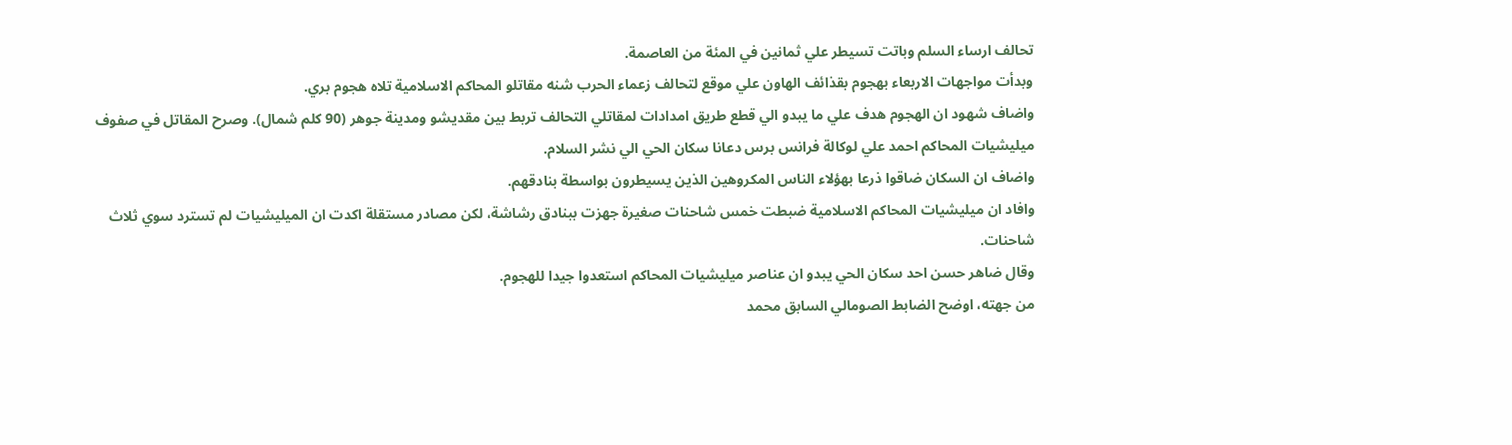تحالف ارساء السلم وباتت تسيطر علي ثمانين في المئة من العاصمة.
وبدأت مواجهات الاربعاء بهجوم بقذائف الهاون علي موقع لتحالف زعماء الحرب شنه مقاتلو المحاكم الاسلامية تلاه هجوم بري.
واضاف شهود ان الهجوم هدف علي ما يبدو الي قطع طريق امدادات لمقاتلي التحالف تربط بين مقديشو ومدينة جوهر (90 كلم شمال). وصرح المقاتل في صفوف ميليشيات المحاكم احمد علي لوكالة فرانس برس دعانا سكان الحي الي نشر السلام.
واضاف ان السكان ضاقوا ذرعا بهؤلاء الناس المكروهين الذين يسيطرون بواسطة بنادقهم.
وافاد ان ميليشيات المحاكم الاسلامية ضبطت خمس شاحنات صغيرة جهزت ببنادق رشاشة، لكن مصادر مستقلة اكدت ان الميليشيات لم تسترد سوي ثلاث شاحنات.
وقال ضاهر حسن احد سكان الحي يبدو ان عناصر ميليشيات المحاكم استعدوا جيدا للهجوم.
من جهته، اوضح الضابط الصومالي السابق محمد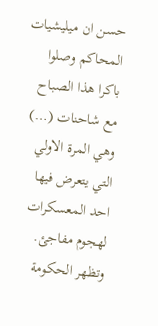حسن ان ميليشيات المحاكم وصلوا باكرا هذا الصباح مع شاحنات (…) وهي المرة الاولي التي يتعرض فيها احد المعسكرات لهجوم مفاجئ.
وتظهر الحكومة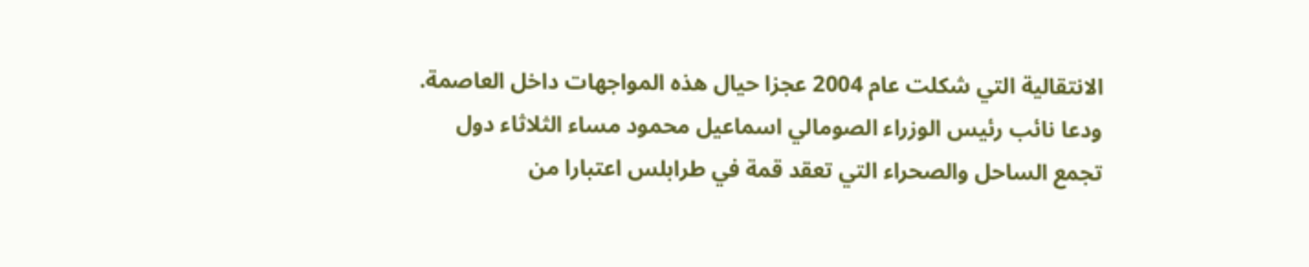الانتقالية التي شكلت عام 2004 عجزا حيال هذه المواجهات داخل العاصمة.
ودعا نائب رئيس الوزراء الصومالي اسماعيل محمود مساء الثلاثاء دول تجمع الساحل والصحراء التي تعقد قمة في طرابلس اعتبارا من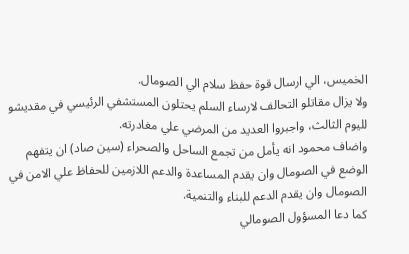الخميس، الي ارسال قوة حفظ سلام الي الصومال.
ولا يزال مقاتلو التحالف لارساء السلم يحتلون المستشفي الرئيسي في مقديشو لليوم الثالث، واجبروا العديد من المرضي علي مغادرته.
واضاف محمود انه يأمل من تجمع الساحل والصحراء (سين صاد) ان يتفهم الوضع في الصومال وان يقدم المساعدة والدعم اللازمين للحفاظ علي الامن في الصومال وان يقدم الدعم للبناء والتنمية.
كما دعا المسؤول الصومالي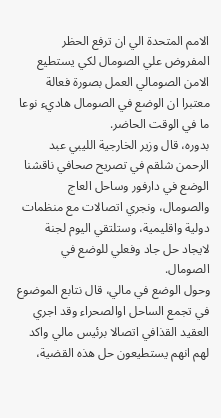الامم المتحدة الي ان ترفع الحظر المفروض علي الصومال لكي يستطيع الامن الصومالي العمل بصورة فعالة معتبرا ان الوضع في الصومال هاديء نوعا ما في الوقت الحاضر.
بدوره، قال وزير الخارجية الليبي عبد الرحمن شلقم في تصريح صحافي ناقشنا الوضع في دارفور وساحل العاج والصومال، ونجري اتصالات مع منظمات دولية واقليمية، وستلتقي اليوم لجنة لايجاد حل جاد وفعلي للوضع في الصومال.
وحول الوضع في مالي، قال نتابع الموضوع في تجمع الساحل اوالصحراء وقد اجري العقيد القذافي اتصالا برئيس مالي واكد لهم انهم يستطيعون حل هذه القضية،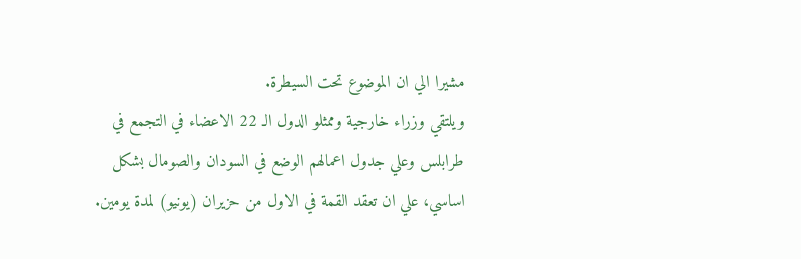مشيرا الي ان الموضوع تحت السيطرة.
ويلتقي وزراء خارجية وممثلو الدول الـ 22 الاعضاء في التجمع في طرابلس وعلي جدول اعمالهم الوضع في السودان والصومال بشكل اساسي، علي ان تعقد القمة في الاول من حزيران (يونيو) لمدة يومين.